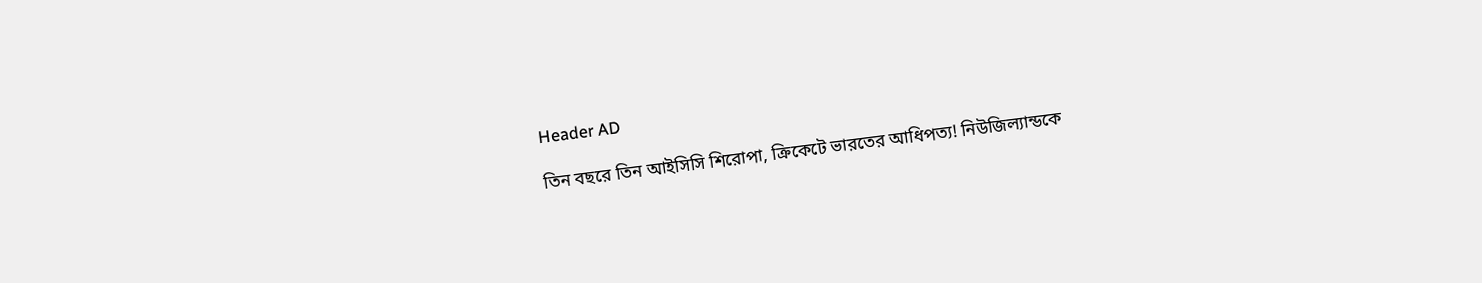Header AD

তিন বছরে তিন আইসিসি শিরোপা, ক্রিকেটে ভারতের আধিপত্য! নিউজিল্যান্ডকে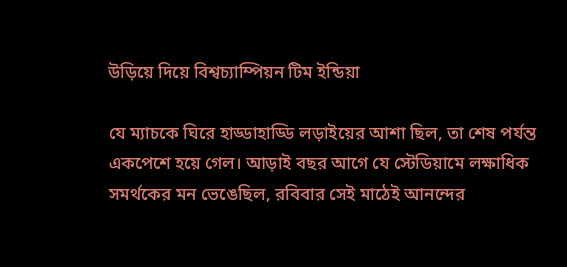উড়িয়ে দিয়ে বিশ্বচ্যাম্পিয়ন টিম ইন্ডিয়া

যে ম্যাচকে ঘিরে হাড্ডাহাড্ডি লড়াইয়ের আশা ছিল, তা শেষ পর্যন্ত একপেশে হয়ে গেল। আড়াই বছর আগে যে স্টেডিয়ামে লক্ষাধিক সমর্থকের মন ভেঙেছিল, রবিবার সেই মাঠেই আনন্দের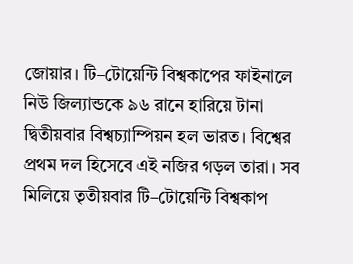জোয়ার। টি–টোয়েন্টি বিশ্বকাপের ফাইনালে নিউ জিল্যান্ডকে ৯৬ রানে হারিয়ে টানা দ্বিতীয়বার বিশ্বচ্যাম্পিয়ন হল ভারত। বিশ্বের প্রথম দল হিসেবে এই নজির গড়ল তারা। সব মিলিয়ে তৃতীয়বার টি–টোয়েন্টি বিশ্বকাপ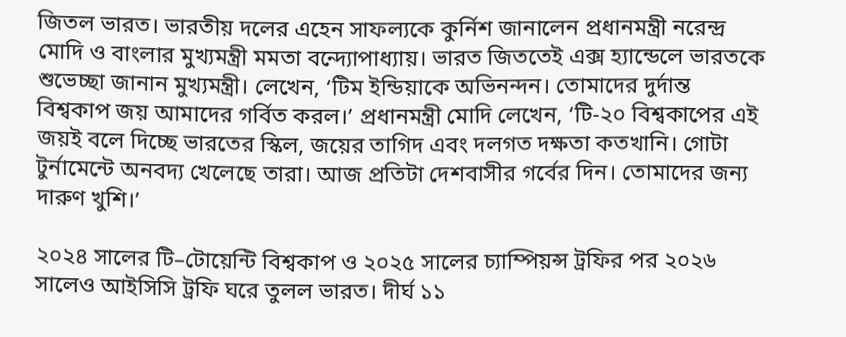জিতল ভারত। ভারতীয় দলের এহেন সাফল্যকে কুর্নিশ জানালেন প্রধানমন্ত্রী নরেন্দ্র মোদি ও বাংলার মুখ্যমন্ত্রী মমতা বন্দ্যোপাধ্যায়। ভারত জিততেই এক্স হ্যান্ডেলে ভারতকে শুভেচ্ছা জানান মুখ্যমন্ত্রী। লেখেন, ‘টিম ইন্ডিয়াকে অভিনন্দন। তোমাদের দুর্দান্ত বিশ্বকাপ জয় আমাদের গর্বিত করল।’ প্রধানমন্ত্রী মোদি লেখেন, ‘টি-২০ বিশ্বকাপের এই জয়ই বলে দিচ্ছে ভারতের স্কিল, জয়ের তাগিদ এবং দলগত দক্ষতা কতখানি। গোটা টুর্নামেন্টে অনবদ্য খেলেছে তারা। আজ প্রতিটা দেশবাসীর গর্বের দিন। তোমাদের জন্য দারুণ খুশি।’

২০২৪ সালের টি–টোয়েন্টি বিশ্বকাপ ও ২০২৫ সালের চ্যাম্পিয়ন্স ট্রফির পর ২০২৬ সালেও আইসিসি ট্রফি ঘরে তুলল ভারত। দীর্ঘ ১১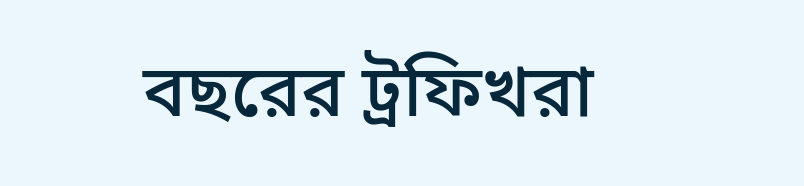বছরের ট্রফিখরা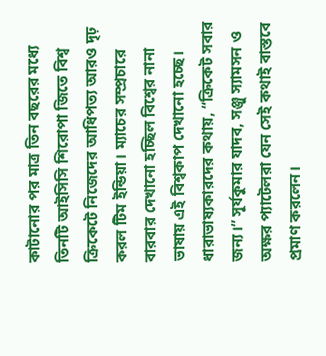কাটানোর পর মাত্র তিন বছরের মধ্যে তিনটি আইসিসি শিরোপা জিতে বিশ্ব ক্রিকেটে নিজেদের আধিপত্য আরও দৃঢ় করল টিম ইন্ডিয়া। ম্যাচের সম্প্রচারে বারবার দেখানো হচ্ছিল বিশ্বের নানা ভাষায় এই বিশ্বকাপ দেখানো হচ্ছে। ধারাভাষ্যকারদের কথায়, “ক্রিকেট সবার জন্য।” সূর্যকুমার যাদব, সঞ্জু স্যামসন ও অক্ষর প্যাটেলরা যেন সেই কথাই বাস্তবে প্রমাণ করলেন।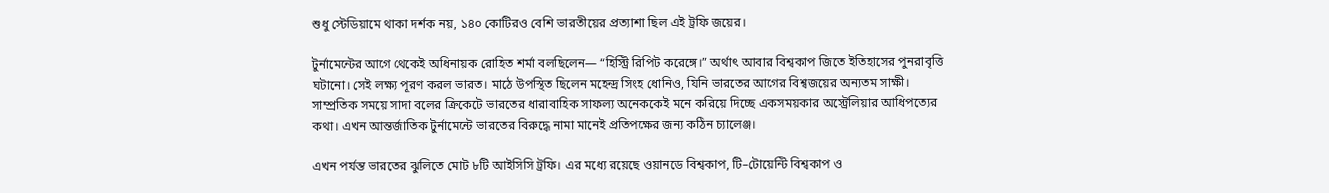শুধু স্টেডিয়ামে থাকা দর্শক নয়, ১৪০ কোটিরও বেশি ভারতীয়ের প্রত্যাশা ছিল এই ট্রফি জয়ের।

টুর্নামেন্টের আগে থেকেই অধিনায়ক রোহিত শর্মা বলছিলেন— “হিস্ট্রি রিপিট করেঙ্গে।” অর্থাৎ আবার বিশ্বকাপ জিতে ইতিহাসের পুনরাবৃত্তি ঘটানো। সেই লক্ষ্য পূরণ করল ভারত। মাঠে উপস্থিত ছিলেন মহেন্দ্র সিংহ ধোনিও, যিনি ভারতের আগের বিশ্বজয়ের অন্যতম সাক্ষী। সাম্প্রতিক সময়ে সাদা বলের ক্রিকেটে ভারতের ধারাবাহিক সাফল্য অনেককেই মনে করিয়ে দিচ্ছে একসময়কার অস্ট্রেলিয়ার আধিপত্যের কথা। এখন আন্তর্জাতিক টুর্নামেন্টে ভারতের বিরুদ্ধে নামা মানেই প্রতিপক্ষের জন্য কঠিন চ্যালেঞ্জ।

এখন পর্যন্ত ভারতের ঝুলিতে মোট ৮টি আইসিসি ট্রফি। এর মধ্যে রয়েছে ওয়ানডে বিশ্বকাপ, টি–টোয়েন্টি বিশ্বকাপ ও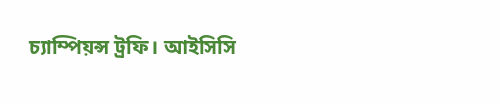চ্যাম্পিয়ন্স ট্রফি। আইসিসি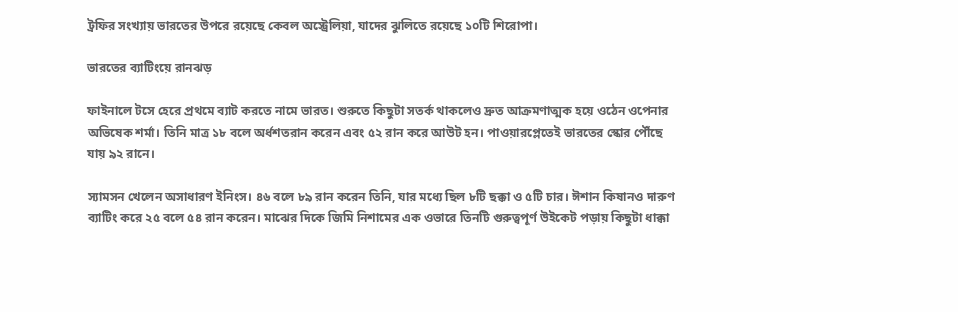ট্রফির সংখ্যায় ভারতের উপরে রয়েছে কেবল অস্ট্রেলিয়া, যাদের ঝুলিতে রয়েছে ১০টি শিরোপা।

ভারতের ব্যাটিংয়ে রানঝড়

ফাইনালে টসে হেরে প্রথমে ব্যাট করতে নামে ভারত। শুরুতে কিছুটা সতর্ক থাকলেও দ্রুত আক্রমণাত্মক হয়ে ওঠেন ওপেনার অভিষেক শর্মা। তিনি মাত্র ১৮ বলে অর্ধশতরান করেন এবং ৫২ রান করে আউট হন। পাওয়ারপ্লেতেই ভারতের স্কোর পৌঁছে যায় ৯২ রানে।

স্যামসন খেলেন অসাধারণ ইনিংস। ৪৬ বলে ৮৯ রান করেন তিনি, যার মধ্যে ছিল ৮টি ছক্কা ও ৫টি চার। ঈশান কিষানও দারুণ ব্যাটিং করে ২৫ বলে ৫৪ রান করেন। মাঝের দিকে জিমি নিশামের এক ওভারে তিনটি গুরুত্বপূর্ণ উইকেট পড়ায় কিছুটা ধাক্কা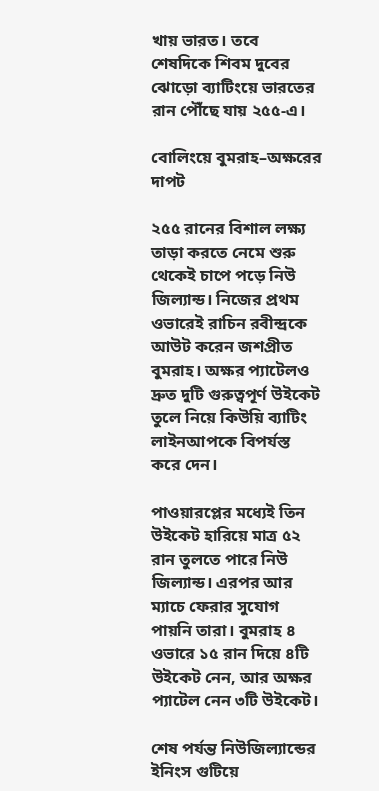খায় ভারত। তবে শেষদিকে শিবম দুবের ঝোড়ো ব্যাটিংয়ে ভারতের রান পৌঁছে যায় ২৫৫-এ।

বোলিংয়ে বুমরাহ–অক্ষরের দাপট

২৫৫ রানের বিশাল লক্ষ্য তাড়া করতে নেমে শুরু থেকেই চাপে পড়ে নিউ জিল্যান্ড। নিজের প্রথম ওভারেই রাচিন রবীন্দ্রকে আউট করেন জশপ্রীত বুমরাহ। অক্ষর প্যাটেলও দ্রুত দুটি গুরুত্বপূর্ণ উইকেট তুলে নিয়ে কিউয়ি ব্যাটিং লাইনআপকে বিপর্যস্ত করে দেন।

পাওয়ারপ্লের মধ্যেই তিন উইকেট হারিয়ে মাত্র ৫২ রান তুলতে পারে নিউ জিল্যান্ড। এরপর আর ম্যাচে ফেরার সুযোগ পায়নি তারা। বুমরাহ ৪ ওভারে ১৫ রান দিয়ে ৪টি উইকেট নেন, আর অক্ষর প্যাটেল নেন ৩টি উইকেট।

শেষ পর্যন্ত নিউজিল্যান্ডের ইনিংস গুটিয়ে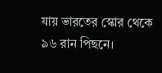যায় ভারতের স্কোর থেকে ৯৬ রান পিছনে।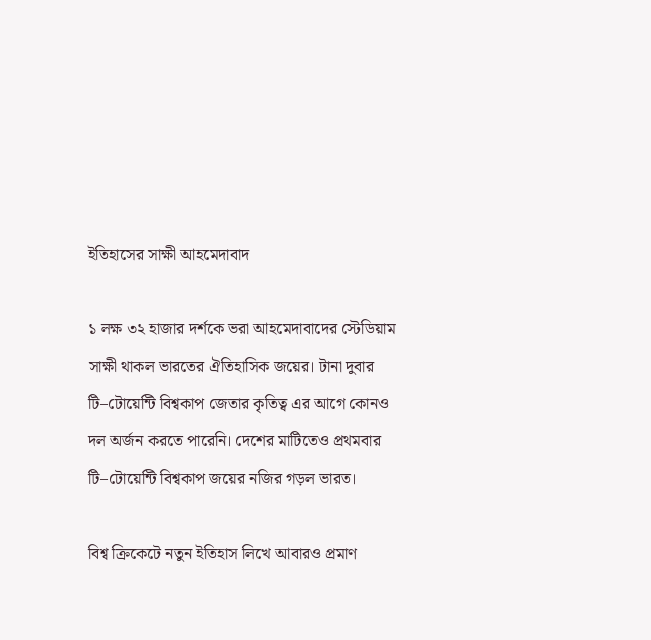ইতিহাসের সাক্ষী আহমেদাবাদ

১ লক্ষ ৩২ হাজার দর্শকে ভরা আহমেদাবাদের স্টেডিয়াম সাক্ষী থাকল ভারতের ঐতিহাসিক জয়ের। টানা দুবার টি–টোয়েন্টি বিশ্বকাপ জেতার কৃতিত্ব এর আগে কোনও দল অর্জন করতে পারেনি। দেশের মাটিতেও প্রথমবার টি–টোয়েন্টি বিশ্বকাপ জয়ের নজির গড়ল ভারত।

বিশ্ব ক্রিকেটে নতুন ইতিহাস লিখে আবারও প্রমাণ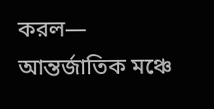করল— আন্তর্জাতিক মঞ্চে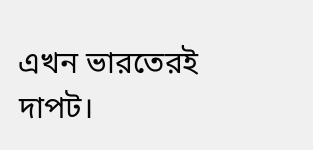এখন ভারতেরই দাপট।